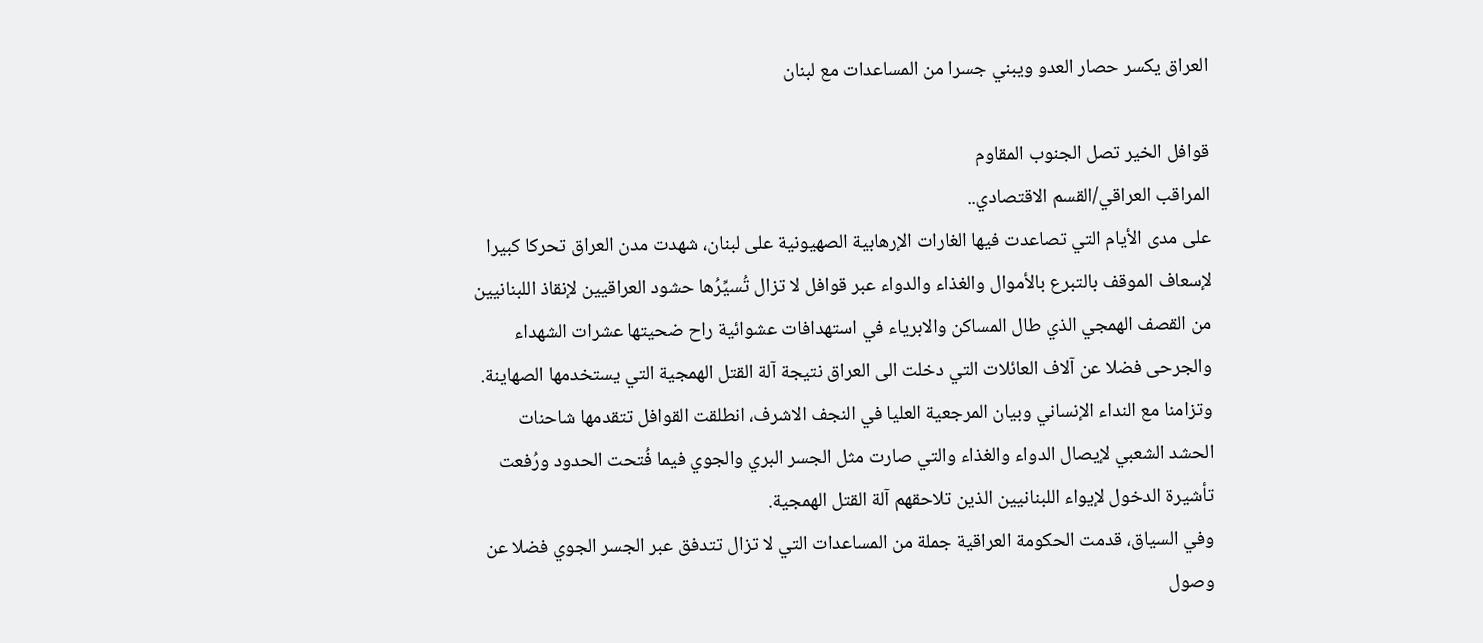العراق يكسر حصار العدو ويبني جسرا من المساعدات مع لبنان

قوافل الخير تصل الجنوب المقاوم
المراقب العراقي/القسم الاقتصادي..
على مدى الأيام التي تصاعدت فيها الغارات الإرهابية الصهيونية على لبنان، شهدت مدن العراق تحركا كبيرا لإسعاف الموقف بالتبرع بالأموال والغذاء والدواء عبر قوافل لا تزال تُسيِّرُها حشود العراقيين لإنقاذ اللبنانيين من القصف الهمجي الذي طال المساكن والابرياء في استهدافات عشوائية راح ضحيتها عشرات الشهداء والجرحى فضلا عن آلاف العائلات التي دخلت الى العراق نتيجة آلة القتل الهمجية التي يستخدمها الصهاينة.
وتزامنا مع النداء الإنساني وبيان المرجعية العليا في النجف الاشرف، انطلقت القوافل تتقدمها شاحنات الحشد الشعبي لإيصال الدواء والغذاء والتي صارت مثل الجسر البري والجوي فيما فُتحت الحدود ورُفعت تأشيرة الدخول لإيواء اللبنانيين الذين تلاحقهم آلة القتل الهمجية.
وفي السياق، قدمت الحكومة العراقية جملة من المساعدات التي لا تزال تتدفق عبر الجسر الجوي فضلا عن وصول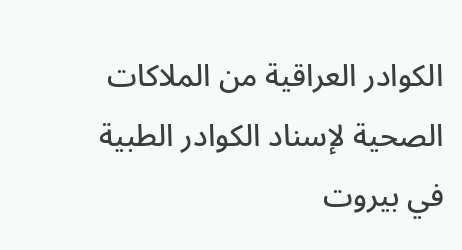الكوادر العراقية من الملاكات الصحية لإسناد الكوادر الطبية في بيروت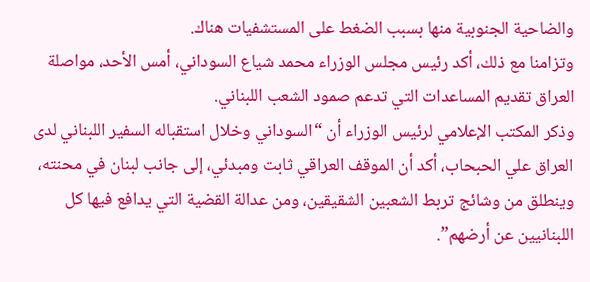والضاحية الجنوبية منها بسبب الضغط على المستشفيات هناك.
وتزامنا مع ذلك، أكد رئيس مجلس الوزراء محمد شياع السوداني، أمس الأحد، مواصلة العراق تقديم المساعدات التي تدعم صمود الشعب اللبناني.
وذكر المكتب الإعلامي لرئيس الوزراء أن “السوداني وخلال استقباله السفير اللبناني لدى العراق علي الحبحاب، أكد أن الموقف العراقي ثابت ومبدئي، إلى جانب لبنان في محنته، وينطلق من وشائج تربط الشعبين الشقيقين، ومن عدالة القضية التي يدافع فيها كل اللبنانيين عن أرضهم”.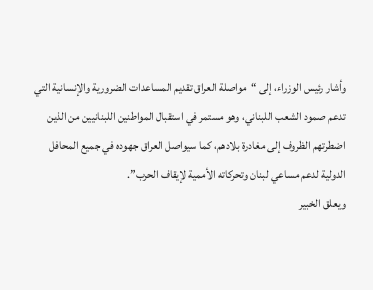وأشار رئيس الوزراء، إلى “مواصلة العراق تقديم المساعدات الضرورية والإنسانية التي تدعم صمود الشعب اللبناني، وهو مستمر في استقبال المواطنين اللبنانيين من الذين اضطرتهم الظروف إلى مغادرة بلادهم، كما سيواصل العراق جهوده في جميع المحافل الدولية لدعم مساعي لبنان وتحركاته الأممية لإيقاف الحرب”.
ويعلق الخبير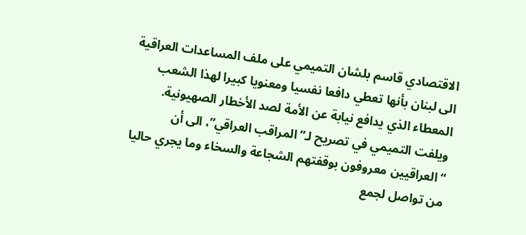الاقتصادي قاسم بلشان التميمي على ملف المساعدات العراقية الى لبنان بأنها تعطي دافعا نفسيا ومعنويا كبيرا لهذا الشعب المعطاء الذي يدافع نيابة عن الأمة لصد الأخطار الصهيونية.
ويلفت التميمي في تصريح لـ”المراقب العراقي”، الى أن “العراقيين معروفون بوقفتهم الشجاعة والسخاء وما يجري حاليا من تواصل لجمع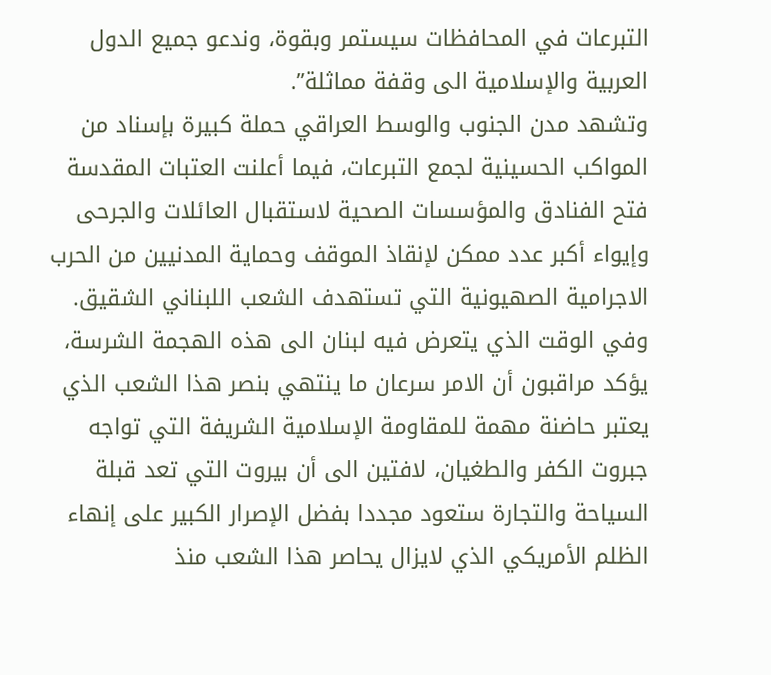التبرعات في المحافظات سيستمر وبقوة، وندعو جميع الدول العربية والإسلامية الى وقفة مماثلة”.
وتشهد مدن الجنوب والوسط العراقي حملة كبيرة بإسناد من المواكب الحسينية لجمع التبرعات، فيما أعلنت العتبات المقدسة فتح الفنادق والمؤسسات الصحية لاستقبال العائلات والجرحى وإيواء أكبر عدد ممكن لإنقاذ الموقف وحماية المدنيين من الحرب الاجرامية الصهيونية التي تستهدف الشعب اللبناني الشقيق.
وفي الوقت الذي يتعرض فيه لبنان الى هذه الهجمة الشرسة، يؤكد مراقبون أن الامر سرعان ما ينتهي بنصر هذا الشعب الذي يعتبر حاضنة مهمة للمقاومة الإسلامية الشريفة التي تواجه جبروت الكفر والطغيان، لافتين الى أن بيروت التي تعد قبلة السياحة والتجارة ستعود مجددا بفضل الإصرار الكبير على إنهاء الظلم الأمريكي الذي لايزال يحاصر هذا الشعب منذ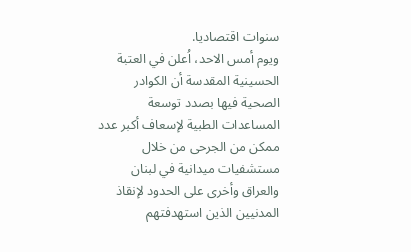سنوات اقتصاديا.
ويوم أمس الاحد، اُعلن في العتبة الحسينية المقدسة أن الكوادر الصحية فيها بصدد توسعة المساعدات الطبية لإسعاف أكبر عدد ممكن من الجرحى من خلال مستشفيات ميدانية في لبنان والعراق وأخرى على الحدود لإنقاذ المدنيين الذين استهدفتهم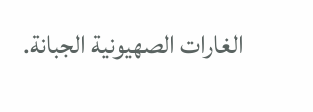الغارات الصهيونية الجبانة.